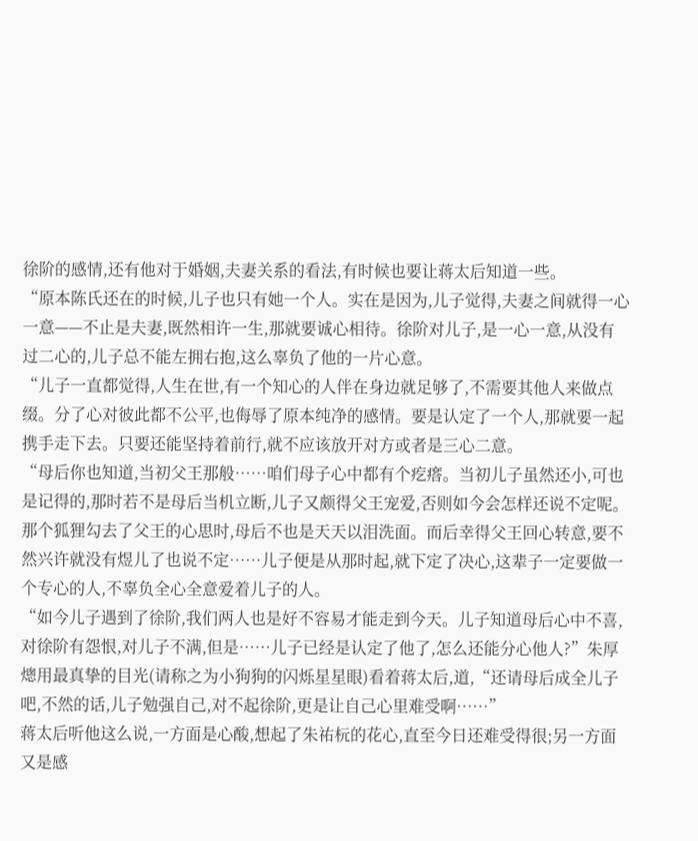徐阶的感情,还有他对于婚姻,夫妻关系的看法,有时候也要让蒋太后知道一些。
“原本陈氏还在的时候,儿子也只有她一个人。实在是因为,儿子觉得,夫妻之间就得一心一意——不止是夫妻,既然相许一生,那就要诚心相待。徐阶对儿子,是一心一意,从没有过二心的,儿子总不能左拥右抱,这么辜负了他的一片心意。
“儿子一直都觉得,人生在世,有一个知心的人伴在身边就足够了,不需要其他人来做点缀。分了心对彼此都不公平,也侮辱了原本纯净的感情。要是认定了一个人,那就要一起携手走下去。只要还能坚持着前行,就不应该放开对方或者是三心二意。
“母后你也知道,当初父王那般……咱们母子心中都有个疙瘩。当初儿子虽然还小,可也是记得的,那时若不是母后当机立断,儿子又颇得父王宠爱,否则如今会怎样还说不定呢。那个狐狸勾去了父王的心思时,母后不也是天天以泪洗面。而后幸得父王回心转意,要不然兴许就没有煜儿了也说不定……儿子便是从那时起,就下定了决心,这辈子一定要做一个专心的人,不辜负全心全意爱着儿子的人。
“如今儿子遇到了徐阶,我们两人也是好不容易才能走到今天。儿子知道母后心中不喜,对徐阶有怨恨,对儿子不满,但是……儿子已经是认定了他了,怎么还能分心他人?”朱厚熜用最真挚的目光(请称之为小狗狗的闪烁星星眼)看着蒋太后,道,“还请母后成全儿子吧,不然的话,儿子勉强自己,对不起徐阶,更是让自己心里难受啊……”
蒋太后听他这么说,一方面是心酸,想起了朱祐杬的花心,直至今日还难受得很;另一方面又是感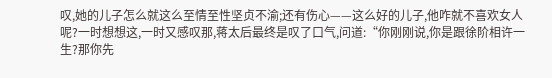叹,她的儿子怎么就这么至情至性坚贞不渝;还有伤心——这么好的儿子,他咋就不喜欢女人呢?一时想想这,一时又感叹那,蒋太后最终是叹了口气,问道:“你刚刚说,你是跟徐阶相许一生?那你先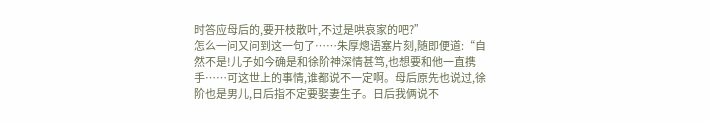时答应母后的,要开枝散叶,不过是哄哀家的吧?”
怎么一问又问到这一句了……朱厚熜语塞片刻,随即便道:“自然不是!儿子如今确是和徐阶神深情甚笃,也想要和他一直携手……可这世上的事情,谁都说不一定啊。母后原先也说过,徐阶也是男儿,日后指不定要娶妻生子。日后我俩说不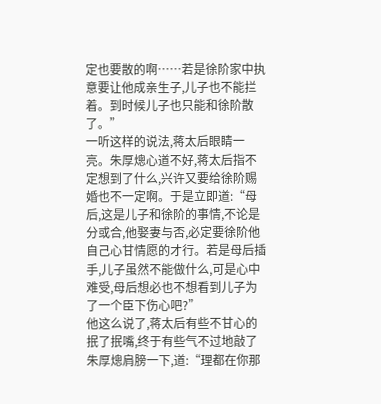定也要散的啊……若是徐阶家中执意要让他成亲生子,儿子也不能拦着。到时候儿子也只能和徐阶散了。”
一听这样的说法,蒋太后眼睛一亮。朱厚熜心道不好,蒋太后指不定想到了什么,兴许又要给徐阶赐婚也不一定啊。于是立即道:“母后,这是儿子和徐阶的事情,不论是分或合,他娶妻与否,必定要徐阶他自己心甘情愿的才行。若是母后插手,儿子虽然不能做什么,可是心中难受,母后想必也不想看到儿子为了一个臣下伤心吧?”
他这么说了,蒋太后有些不甘心的抿了抿嘴,终于有些气不过地敲了朱厚熜肩膀一下,道:“理都在你那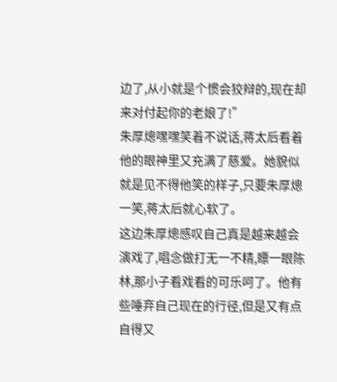边了,从小就是个惯会狡辩的,现在却来对付起你的老娘了!”
朱厚熜嘿嘿笑着不说话,蒋太后看着他的眼神里又充满了慈爱。她貌似就是见不得他笑的样子,只要朱厚熜一笑,蒋太后就心软了。
这边朱厚熜感叹自己真是越来越会演戏了,唱念做打无一不精,瞟一眼陈林,那小子看戏看的可乐呵了。他有些唾弃自己现在的行径,但是又有点自得又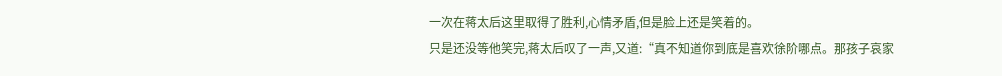一次在蒋太后这里取得了胜利,心情矛盾,但是脸上还是笑着的。
只是还没等他笑完,蒋太后叹了一声,又道:“真不知道你到底是喜欢徐阶哪点。那孩子哀家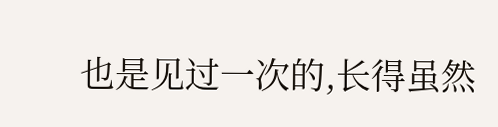也是见过一次的,长得虽然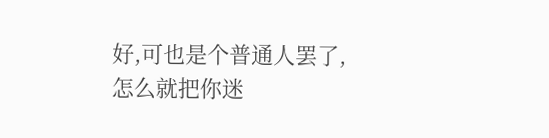好,可也是个普通人罢了,怎么就把你迷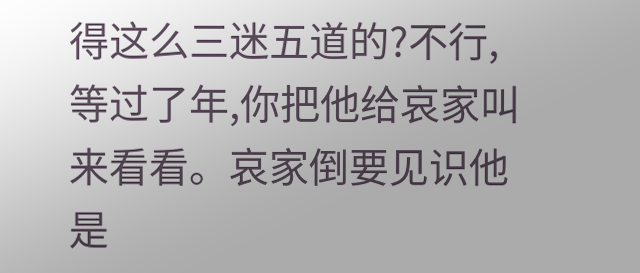得这么三迷五道的?不行,等过了年,你把他给哀家叫来看看。哀家倒要见识他是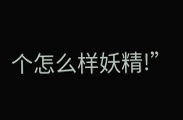个怎么样妖精!”